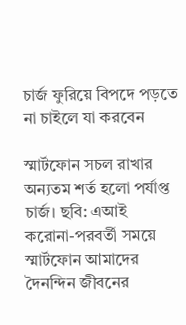চার্জ ফুরিয়ে বিপদে পড়তে না চাইলে যা করবেন

স্মার্টফোন সচল রাখার অন্যতম শর্ত হলো পর্যাপ্ত চার্জ। ছবি: এআই
করোনা-পরবর্তী সময়ে স্মার্টফোন আমাদের দৈনন্দিন জীবনের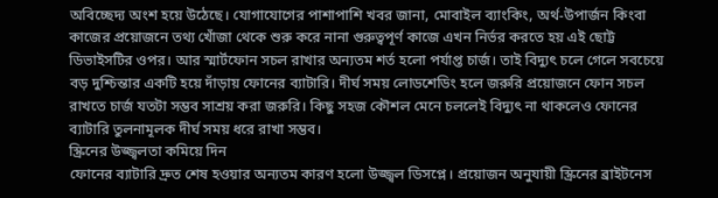অবিচ্ছেদ্য অংশ হয়ে উঠেছে। যোগাযোগের পাশাপাশি খবর জানা, মোবাইল ব্যাংকিং, অর্থ-উপার্জন কিংবা কাজের প্রয়োজনে তথ্য খোঁজা থেকে শুরু করে নানা গুরুত্বপূর্ণ কাজে এখন নির্ভর করতে হয় এই ছোট্ট ডিভাইসটির ওপর। আর স্মার্টফোন সচল রাখার অন্যতম শর্ত হলো পর্যাপ্ত চার্জ। তাই বিদ্যুৎ চলে গেলে সবচেয়ে বড় দুশ্চিন্তার একটি হয়ে দাঁড়ায় ফোনের ব্যাটারি। দীর্ঘ সময় লোডশেডিং হলে জরুরি প্রয়োজনে ফোন সচল রাখতে চার্জ যতটা সম্ভব সাশ্রয় করা জরুরি। কিছু সহজ কৌশল মেনে চললেই বিদ্যুৎ না থাকলেও ফোনের ব্যাটারি তুলনামূলক দীর্ঘ সময় ধরে রাখা সম্ভব।
স্ক্রিনের উজ্জ্বলতা কমিয়ে দিন
ফোনের ব্যাটারি দ্রুত শেষ হওয়ার অন্যতম কারণ হলো উজ্জ্বল ডিসপ্লে। প্রয়োজন অনুযায়ী স্ক্রিনের ব্রাইটনেস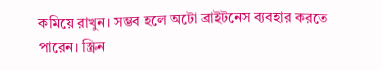কমিয়ে রাখুন। সম্ভব হলে অটো ব্রাইটনেস ব্যবহার করতে পারেন। স্ক্রিন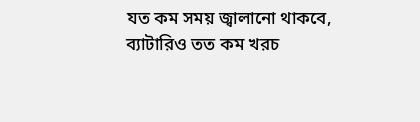যত কম সময় জ্বালানো থাকবে, ব্যাটারিও তত কম খরচ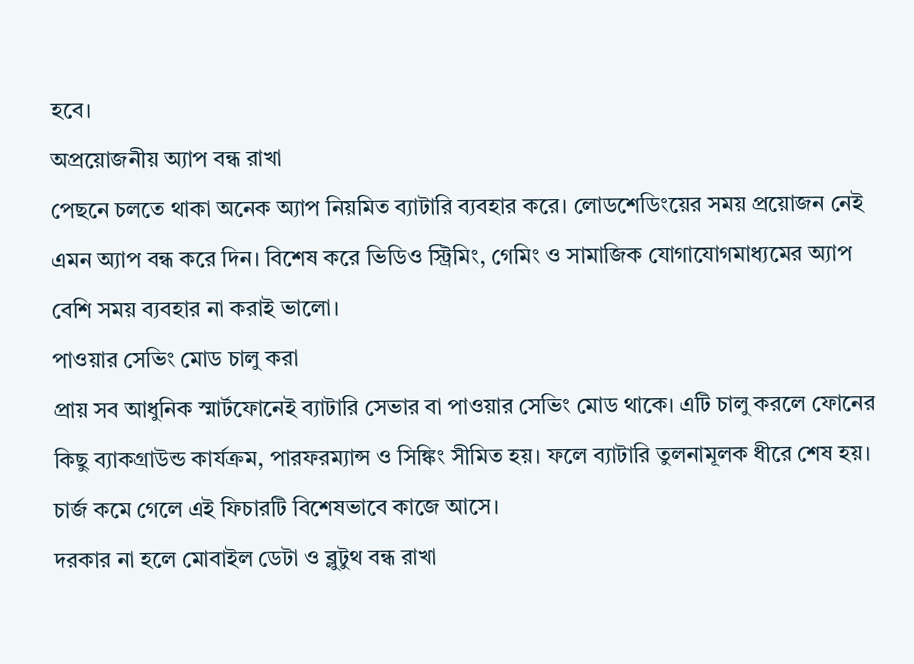হবে।
অপ্রয়োজনীয় অ্যাপ বন্ধ রাখা
পেছনে চলতে থাকা অনেক অ্যাপ নিয়মিত ব্যাটারি ব্যবহার করে। লোডশেডিংয়ের সময় প্রয়োজন নেই এমন অ্যাপ বন্ধ করে দিন। বিশেষ করে ভিডিও স্ট্রিমিং, গেমিং ও সামাজিক যোগাযোগমাধ্যমের অ্যাপ বেশি সময় ব্যবহার না করাই ভালো।
পাওয়ার সেভিং মোড চালু করা
প্রায় সব আধুনিক স্মার্টফোনেই ব্যাটারি সেভার বা পাওয়ার সেভিং মোড থাকে। এটি চালু করলে ফোনের কিছু ব্যাকগ্রাউন্ড কার্যক্রম, পারফরম্যান্স ও সিঙ্কিং সীমিত হয়। ফলে ব্যাটারি তুলনামূলক ধীরে শেষ হয়। চার্জ কমে গেলে এই ফিচারটি বিশেষভাবে কাজে আসে।
দরকার না হলে মোবাইল ডেটা ও ব্লুটুথ বন্ধ রাখা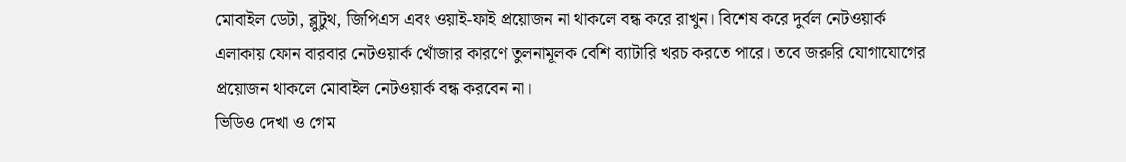মোবাইল ডেটা, ব্লুটুথ, জিপিএস এবং ওয়াই-ফাই প্রয়োজন না থাকলে বন্ধ করে রাখুন। বিশেষ করে দুর্বল নেটওয়ার্ক এলাকায় ফোন বারবার নেটওয়ার্ক খোঁজার কারণে তুলনামূলক বেশি ব্যাটারি খরচ করতে পারে। তবে জরুরি যোগাযোগের প্রয়োজন থাকলে মোবাইল নেটওয়ার্ক বন্ধ করবেন না।
ভিডিও দেখা ও গেম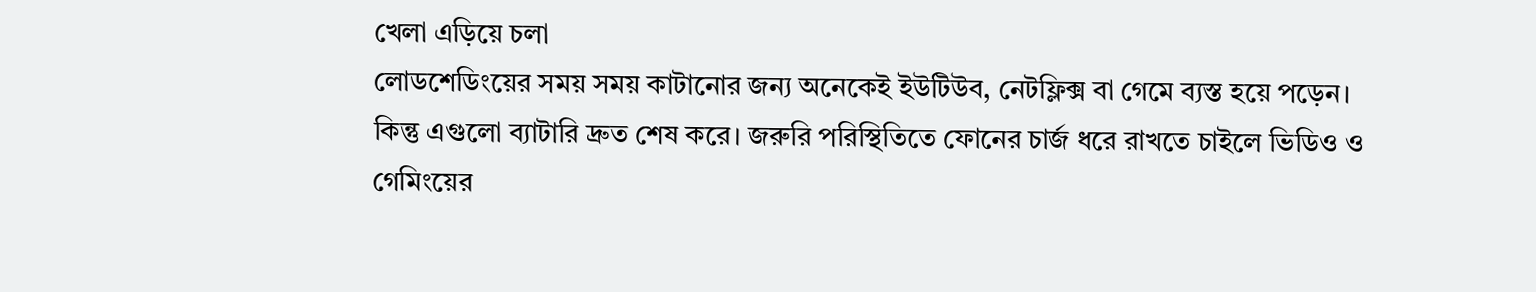খেলা এড়িয়ে চলা
লোডশেডিংয়ের সময় সময় কাটানোর জন্য অনেকেই ইউটিউব, নেটফ্লিক্স বা গেমে ব্যস্ত হয়ে পড়েন। কিন্তু এগুলো ব্যাটারি দ্রুত শেষ করে। জরুরি পরিস্থিতিতে ফোনের চার্জ ধরে রাখতে চাইলে ভিডিও ও গেমিংয়ের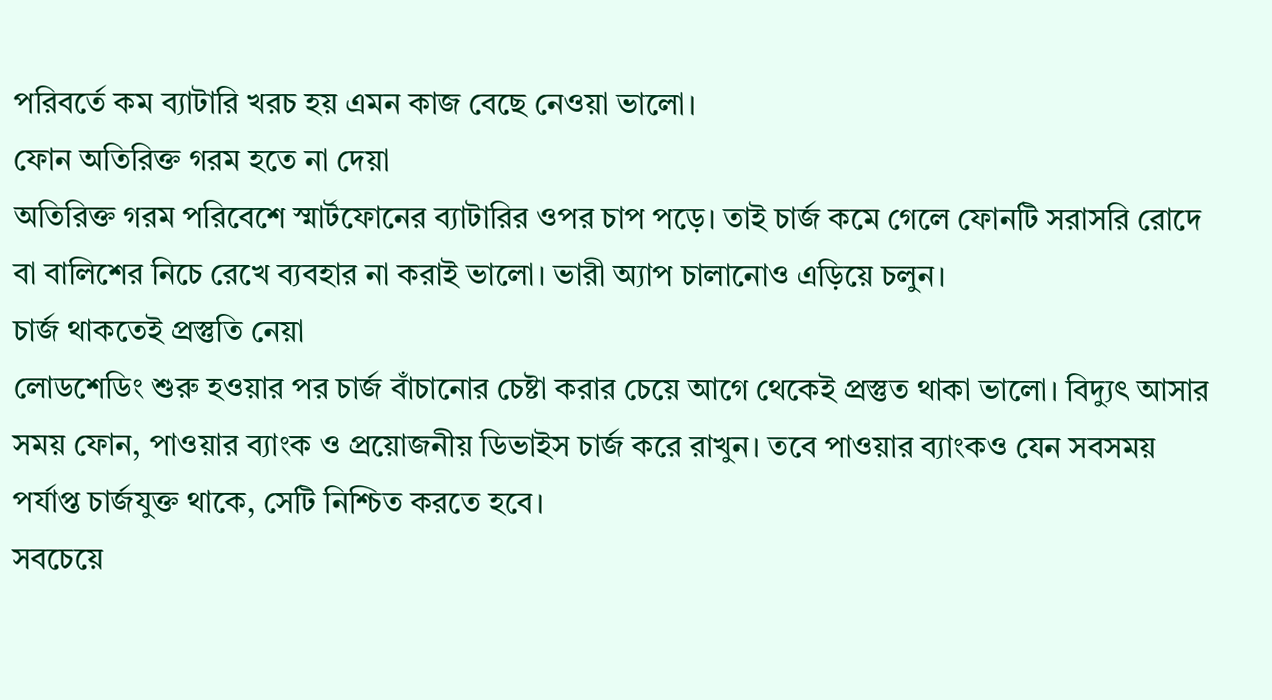পরিবর্তে কম ব্যাটারি খরচ হয় এমন কাজ বেছে নেওয়া ভালো।
ফোন অতিরিক্ত গরম হতে না দেয়া
অতিরিক্ত গরম পরিবেশে স্মার্টফোনের ব্যাটারির ওপর চাপ পড়ে। তাই চার্জ কমে গেলে ফোনটি সরাসরি রোদে বা বালিশের নিচে রেখে ব্যবহার না করাই ভালো। ভারী অ্যাপ চালানোও এড়িয়ে চলুন।
চার্জ থাকতেই প্রস্তুতি নেয়া
লোডশেডিং শুরু হওয়ার পর চার্জ বাঁচানোর চেষ্টা করার চেয়ে আগে থেকেই প্রস্তুত থাকা ভালো। বিদ্যুৎ আসার সময় ফোন, পাওয়ার ব্যাংক ও প্রয়োজনীয় ডিভাইস চার্জ করে রাখুন। তবে পাওয়ার ব্যাংকও যেন সবসময় পর্যাপ্ত চার্জযুক্ত থাকে, সেটি নিশ্চিত করতে হবে।
সবচেয়ে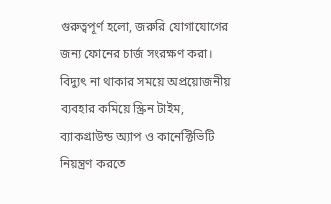গুরুত্বপূর্ণ হলো, জরুরি যোগাযোগের জন্য ফোনের চার্জ সংরক্ষণ করা। বিদ্যুৎ না থাকার সময়ে অপ্রয়োজনীয় ব্যবহার কমিয়ে স্ক্রিন টাইম, ব্যাকগ্রাউন্ড অ্যাপ ও কানেক্টিভিটি নিয়ন্ত্রণ করতে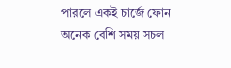পারলে একই চার্জে ফোন অনেক বেশি সময় সচল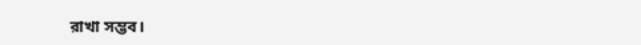রাখা সম্ভব।